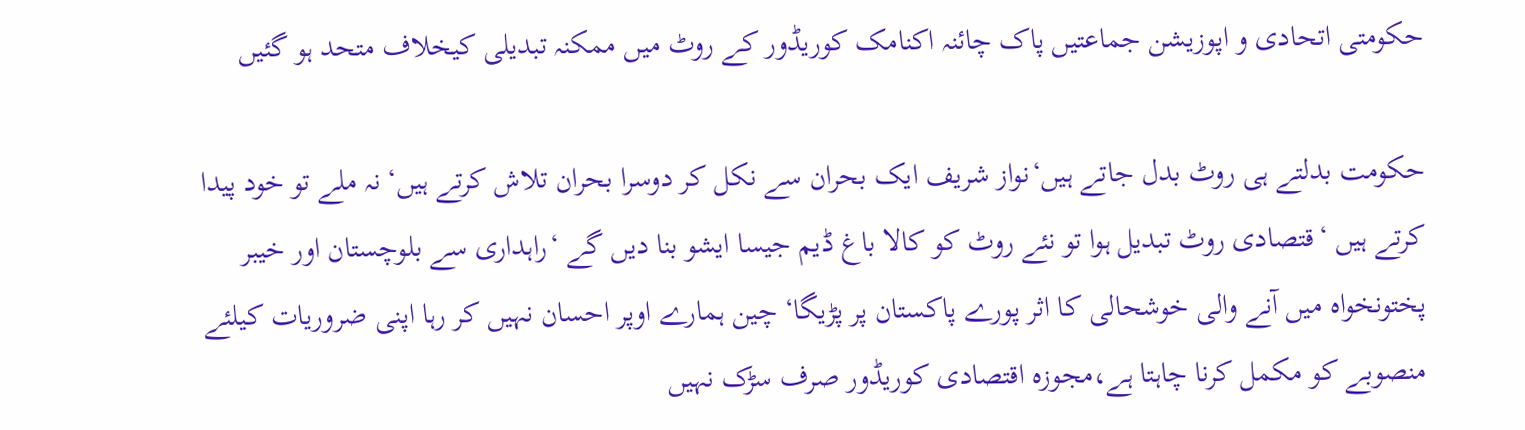حکومتی اتحادی و اپوزیشن جماعتیں پاک چائنہ اکنامک کوریڈور کے روٹ میں ممکنہ تبدیلی کیخلاف متحد ہو گئیں

حکومت بدلتے ہی روٹ بدل جاتے ہیں‘نواز شریف ایک بحران سے نکل کر دوسرا بحران تلاش کرتے ہیں‘ نہ ملے تو خود پیدا کرتے ہیں ‘قتصادی روٹ تبدیل ہوا تو نئے روٹ کو کالا باغ ڈیم جیسا ایشو بنا دیں گے ‘راہداری سے بلوچستان اور خیبر پختونخواہ میں آنے والی خوشحالی کا اثر پورے پاکستان پر پڑیگا‘ چین ہمارے اوپر احسان نہیں کر رہا اپنی ضروریات کیلئے منصوبے کو مکمل کرنا چاہتا ہے،مجوزہ اقتصادی کوریڈور صرف سڑک نہیں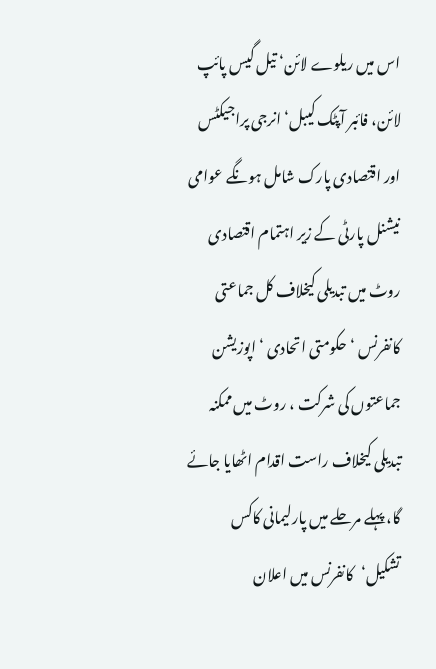اس میں ریلوے لائن‘ تیل گیس پائپ لائن، فائبر آپٹک کیبل‘ انرجی پراجیکٹس اور اقتصادی پارک شامل ہونگے عوامی نیشنل پارٹی کے زیر اہتمام اقتصادی روٹ میں تبدیلی کیخلاف کل جماعتی کانفرنس ‘ حکومتی اتحادی ‘ اپوزیشن جماعتوں کی شرکت ، روٹ میں ممکنہ تبدیلی کیخلاف راست اقدام اٹھایا جائے گا، پہلے مرحلے میں پارلیمانی کاکس تشکیل‘کانفرنس میں اعلان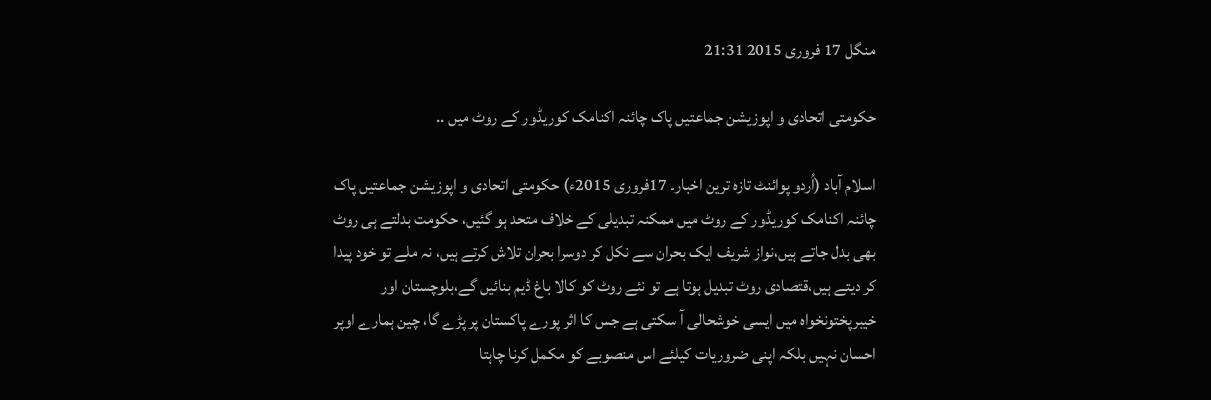منگل 17 فروری 2015 21:31

حکومتی اتحادی و اپوزیشن جماعتیں پاک چائنہ اکنامک کوریڈور کے روٹ میں ..

اسلام آباد (اُردو پوائنٹ تازہ ترین اخبار۔ 17فروری 2015ء) حکومتی اتحادی و اپوزیشن جماعتیں پاک چائنہ اکنامک کوریڈور کے روٹ میں ممکنہ تبدیلی کے خلاف متحد ہو گئیں، حکومت بدلتے ہی روٹ بھی بدل جاتے ہیں،نواز شریف ایک بحران سے نکل کر دوسرا بحران تلاش کرتے ہیں، نہ ملے تو خود پیدا کر دیتے ہیں،قتصادی روٹ تبدیل ہوتا ہے تو نئے روٹ کو کالا باغ ڈیم بنائیں گے،بلوچستان اور خیبرپختونخواہ میں ایسی خوشحالی آ سکتی ہے جس کا اثر پورے پاکستان پر پڑے گا، چین ہمارے اوپر احسان نہیں بلکہ اپنی ضروریات کیلئے اس منصوبے کو مکمل کرنا چاہتا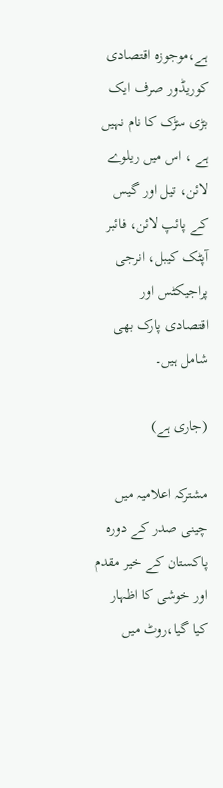ہے،موجوزہ اقتصادی کوریڈور صرف ایک بڑی سڑک کا نام نہیں ہے ، اس میں ریلوے لائن، تیل اور گیس کے پائپ لائن، فائبر آپٹک کیبل، انرجی پراجیکٹس اور اقتصادی پارک بھی شامل ہیں۔

(جاری ہے)

مشترکہ اعلامیہ میں چینی صدر کے دورہ پاکستان کے خیر مقدم اور خوشی کا اظہار کیا گیا،روٹ میں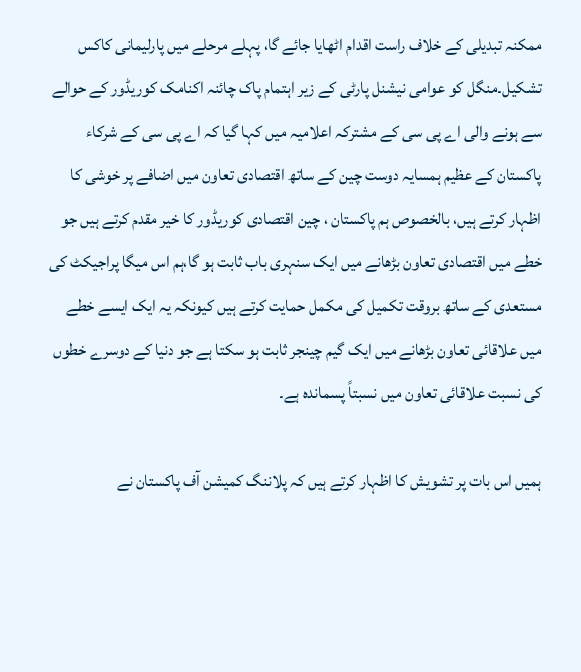ممکنہ تبدیلی کے خلاف راست اقدام اٹھایا جائے گا، پہلے مرحلے میں پارلیمانی کاکس تشکیل۔منگل کو عوامی نیشنل پارٹی کے زیر اہتمام پاک چائنہ اکنامک کوریڈور کے حوالے سے ہونے والی اے پی سی کے مشترکہ اعلامیہ میں کہا گیا کہ اے پی سی کے شرکاء پاکستان کے عظیم ہمسایہ دوست چین کے ساتھ اقتصادی تعاون میں اضافے پر خوشی کا اظہار کرتے ہیں، بالخصوص ہم پاکستان ، چین اقتصادی کوریڈور کا خیر مقدم کرتے ہیں جو خطے میں اقتصادی تعاون بڑھانے میں ایک سنہری باب ثابت ہو گا،ہم اس میگا پراجیکٹ کی مستعدی کے ساتھ بروقت تکمیل کی مکمل حمایت کرتے ہیں کیونکہ یہ ایک ایسے خطے میں علاقائی تعاون بڑھانے میں ایک گیم چینجر ثابت ہو سکتا ہے جو دنیا کے دوسرے خطوں کی نسبت علاقائی تعاون میں نسبتاً پسماندہ ہے۔

ہمیں اس بات پر تشویش کا اظہار کرتے ہیں کہ پلاننگ کمیشن آف پاکستان نے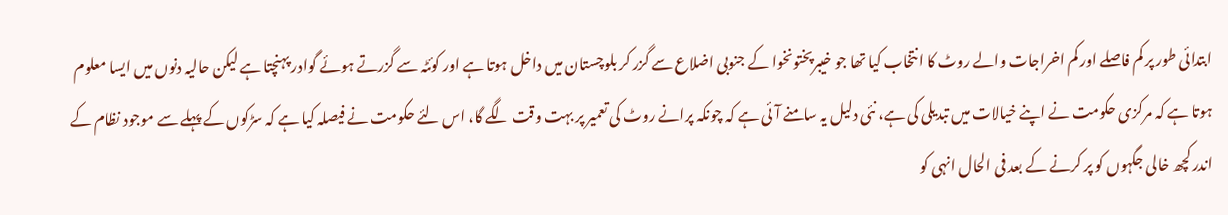ابتدائی طور پر کم فاصلے اور کم اخراجات والے روٹ کا انتخاب کیا تھا جو خیبرپختونخوا کے جنوبی اضلاع سے گزر کر بلوچستان میں داخل ہوتا ہے اور کوئٹہ سے گزرتے ہوئے گوادر پہنچتا ہے لیکن حالیہ دنوں میں ایسا معلوم ہوتا ہے کہ مرکزی حکومت نے اپنے خیالات میں تبدیلی کی ہے، نئی دلیل یہ سامنے آئی ہے کہ چونکہ پرانے روٹ کی تعمیر پر بہت وقت لگے گا، اس لئے حکومت نے فیصلہ کیا ہے کہ سڑکوں کے پہلے سے موجود نظام کے اندر کچھ خالی جگہوں کو پر کرنے کے بعد فی الحال انہی کو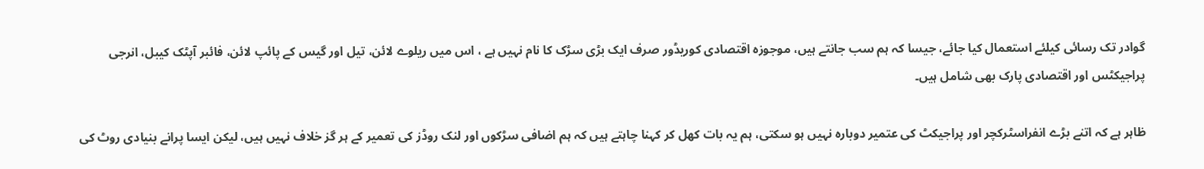گوادر تک رسائی کیلئے استعمال کیا جائے، جیسا کہ ہم سب جانتے ہیں، موجوزہ اقتصادی کوریڈور صرف ایک بڑی سڑک کا نام نہیں ہے ، اس میں ریلوے لائن، تیل اور گیس کے پائپ لائن، فائبر آپٹک کیبل، انرجی پراجیکٹس اور اقتصادی پارک بھی شامل ہیں۔

ظاہر ہے کہ اتنے بڑے انفراسٹرکچر اور پراجیکٹ کی عتمیر دوبارہ نہیں ہو سکتی، ہم یہ بات کھل کر کہنا چاہتے ہیں کہ ہم اضافی سڑکوں اور لنک روڈز کی تعمیر کے ہر گز خلاف نہیں ہیں، لیکن ایسا پرانے بنیادی روٹ کی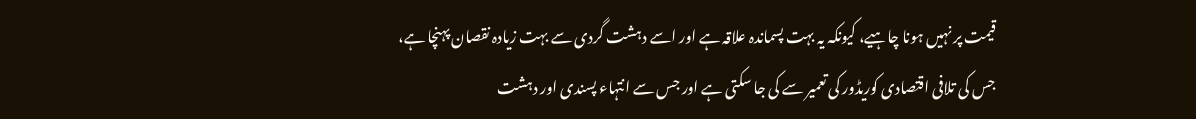قیمت پر نہیں ہونا چاہیے، کیونکہ یہ بہت پسماندہ علاقہ ہے اور اسے دہشت گردی سے بہت زیادہ نقصان پہنچا ہے، جس کی تلافی اقتصادی کوریڈور کی تعمیر سے کی جا سکتی ہے اور جس سے انتہاء پسندی اور دہشت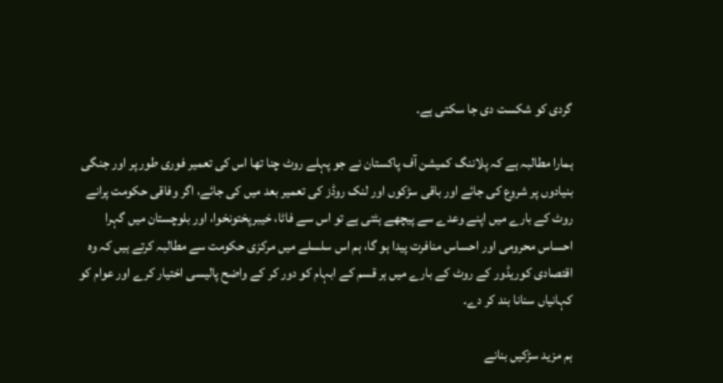گردی کو شکست دی جا سکتی ہے۔

ہمارا مطالبہ ہے کہ پلاننگ کمیشن آف پاکستان نے جو پہلے روٹ چنا تھا اس کی تعمیر فوری طور پر اور جنگی بنیادوں پر شروع کی جائے اور باقی سڑکوں اور لنک روڈز کی تعمیر بعد میں کی جائے، اگر وفاقی حکومت پرانے روٹ کے بارے میں اپنے وعدے سے پیچھے ہٹتی ہے تو اس سے فاٹا، خیبرپختونخوا، اور بلوچستان میں گہرا احساس محرومی اور احساس منافرت پیدا ہو گا، ہم اس سلسلے میں مرکزی حکومت سے مطالبہ کرتے ہیں کہ وہ اقتصادی کوریڈور کے روٹ کے بارے میں ہر قسم کے ابہام کو دور کر کے واضح پالیسی اختیار کرے اور عوام کو کہانیاں سنانا بند کر دے۔

ہم مزید سڑکیں بنانے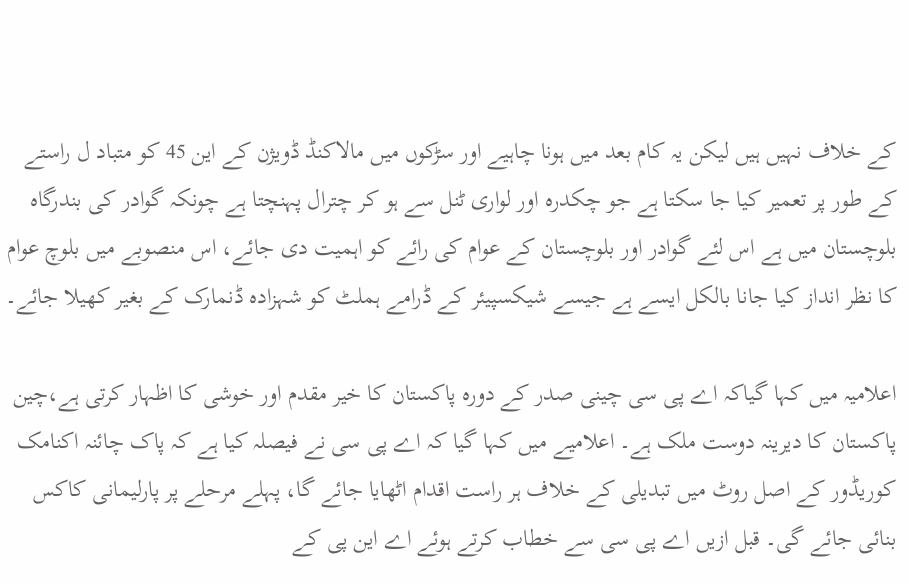کے خلاف نہیں ہیں لیکن یہ کام بعد میں ہونا چاہیے اور سڑکوں میں مالاکنڈ ڈویژن کے این 45 کو متباد ل راستے کے طور پر تعمیر کیا جا سکتا ہے جو چکدرہ اور لواری ٹنل سے ہو کر چترال پہنچتا ہے چونکہ گوادر کی بندرگاہ بلوچستان میں ہے اس لئے گوادر اور بلوچستان کے عوام کی رائے کو اہمیت دی جائے، اس منصوبے میں بلوچ عوام کا نظر انداز کیا جانا بالکل ایسے ہے جیسے شیکسپیئر کے ڈرامے ہملٹ کو شہزادہ ڈنمارک کے بغیر کھیلا جائے۔

اعلامیہ میں کہا گیاکہ اے پی سی چینی صدر کے دورہ پاکستان کا خیر مقدم اور خوشی کا اظہار کرتی ہے،چین پاکستان کا دیرینہ دوست ملک ہے۔ اعلامیے میں کہا گیا کہ اے پی سی نے فیصلہ کیا ہے کہ پاک چائنہ اکنامک کوریڈور کے اصل روٹ میں تبدیلی کے خلاف ہر راست اقدام اٹھایا جائے گا، پہلے مرحلے پر پارلیمانی کاکس بنائی جائے گی۔ قبل ازیں اے پی سی سے خطاب کرتے ہوئے اے این پی کے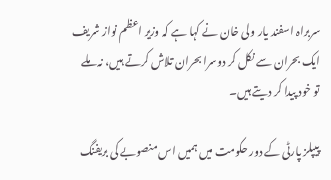سربراہ اسفند یار ولی خان نے کہا ہے کہ وزیر اعظم نواز شریف ایک بحران سے نکل کر دوسرا بحران تلاش کرتے ہیں، نہ ملے تو خود پیدا کر دیتے ہیں۔

پیپلز پارٹی کے دور حکومت میں ہمیں اس منصوبے کی بریفنگ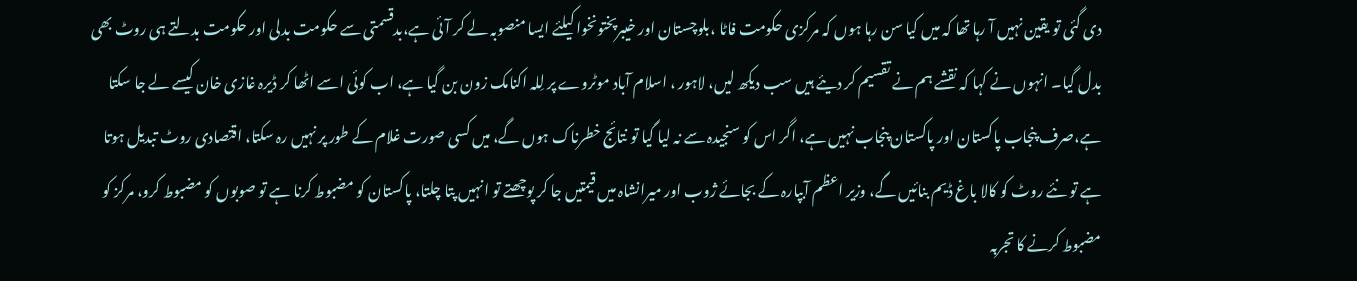دی گئی تو یقین نہیں آ رہا تھا کہ میں کیا سن رہا ہوں کہ مرکزی حکومت فاٹا ،بلوچستان اور خیبرپختونخوا کیلئے ایسا منصوبہ لے کر آئی ہے،بدقسمتی سے حکومت بدلی اور حکومت بدلتے ہی روٹ بھی بدل گیا۔ انہوں نے کہا کہ نقشے ہم نے تقسیم کر دیئے ہیں سب دیکھ لیں، لاہور ، اسلام آباد موٹروے پر لِلہ اکنامک زون بن گیا ہے، اب کوئی اسے اٹھا کر ڈیرہ غازی خان کیسے لے جا سکتا ہے،صرف پنجاب پاکستان اور پاکستان پنجاب نہیں ہے، اگر اس کو سنجیدہ سے نہ لیا گیا تو نتائج خطرناک ہوں گے، میں کسی صورت غلام کے طور پر نہیں رہ سکتا، اقتصادی روٹ تبدیل ہوتا ہے تو نئے روٹ کو کالا باغ ڈیم بنائیں گے، وزیر اعظم آبپارہ کے بجائے ژوب اور میرانشاہ میں قیمتیں جا کر پوچھتے تو انہیں پتا چلتا، پاکستان کو مضبوط کرنا ہے تو صوبوں کو مضبوط کرو، مرکز کو مضبوط کرنے کا تجربہ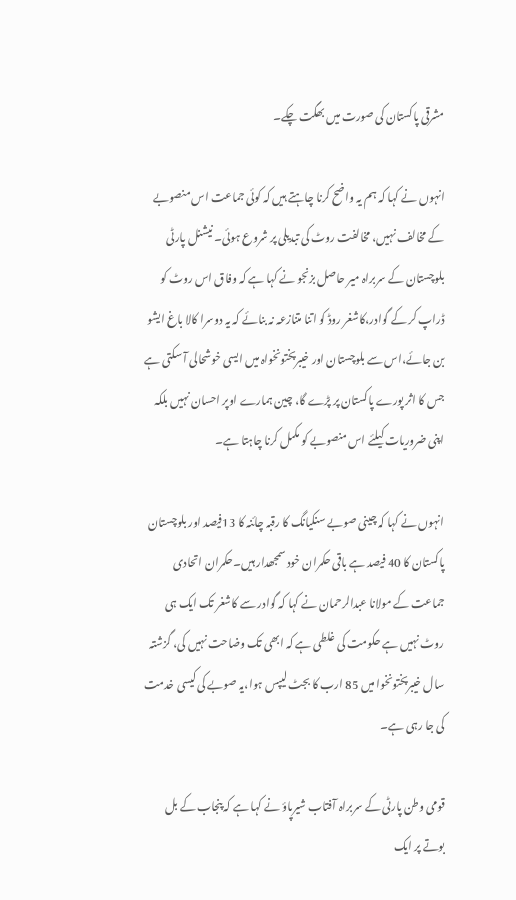مشرقی پاکستان کی صورت میں بھگت چکے۔

انہوں نے کہا کہ ہم یہ واضح کرنا چاہتے ہیں کہ کوئی جماعت اس منصوبے کے مخالف نہیں، مخالفت روٹ کی تبدیلی پر شروع ہوئی۔ نیشنل پارٹی بلوچستان کے سربراہ میر حاصل بزنجو نے کہا ہے کہ وفاق اس روٹ کو ڈراپ کر کے گوادر،کاشغر روڈ کو اتنا متنازعہ نہ بنائے کہ یہ دوسرا کالا باغ ایشو بن جائے،اس سے بلوچستان اور خیبرپختونخواہ میں ایسی خوشحالی آ سکتی ہے جس کا اثر پورے پاکستان پر پڑے گا، چین ہمارے اوپر احسان نہیں بلکہ اپنی ضروریات کیلئے اس منصوبے کو مکمل کرنا چاہتا ہے۔

انہوں نے کہا کہ چینی صوبے سنکیانگ کا رقبہ چائنہ کا 13فیصد اور بلوچستان پاکستان کا 40 فیصد ہے باقی حکمران خود سمجھدار ہیں۔حکمران اتحادی جماعت کے مولانا عبدالرحمان نے کہا کہ گوادر سے کاشغر تک ایک ہی روٹ نہیں ہے حکومت کی غلطی ہے کہ ابھی تک وضاحت نہیں کی، گزشتہ سال خیبرپختونخوا میں 85 ارب کا بجٹ لیپس ہوا،یہ صوبے کی کیسی خدمت کی جا رہی ہے۔

قومی وطن پارٹی کے سربراہ آفتاب شیرپاؤ نے کہا ہے کہ پنجاب کے بل بوتے پر ایک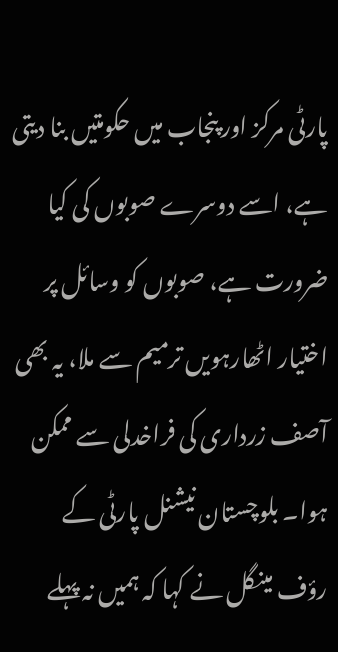پارٹی مرکز اور پنجاب میں حکومتیں بنا دیتی ہے، اسے دوسرے صوبوں کی کیا ضرورت ہے، صوبوں کو وسائل پر اختیار اٹھارہویں ترمیم سے ملا، یہ بھی آصف زرداری کی فراخدلی سے ممکن ہوا۔ بلوچستان نیشنل پارٹی کے رؤف مینگل نے کہا کہ ہمیں نہ پہلے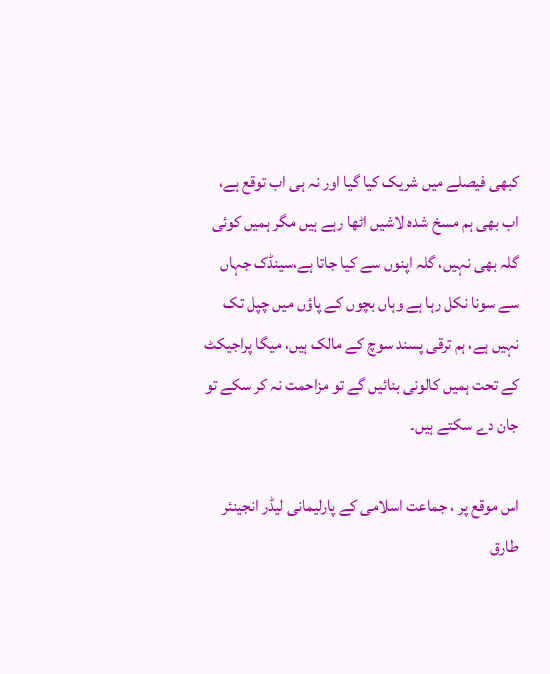کبھی فیصلے میں شریک کیا گیا اور نہ ہی اب توقع ہے، اب بھی ہم مسخ شدہ لاشیں اٹھا رہے ہیں مگر ہمیں کوئی گلہ بھی نہیں، گلہ اپنوں سے کیا جاتا ہے،سینڈک جہاں سے سونا نکل رہا ہے وہاں بچوں کے پاؤں میں چپل تک نہیں ہے، ہم ترقی پسند سوچ کے مالک ہیں، میگا پراجیکٹ کے تحت ہمیں کالونی بنائیں گے تو مزاحمت نہ کر سکے تو جان دے سکتے ہیں۔

اس موقع پر ، جماعت اسلامی کے پارلیمانی لیڈر انجینئر طارق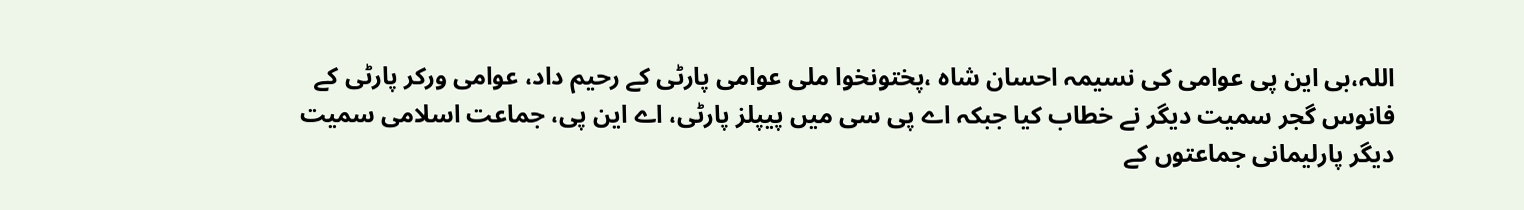اللہ،بی این پی عوامی کی نسیمہ احسان شاہ ،پختونخوا ملی عوامی پارٹی کے رحیم داد، عوامی ورکر پارٹی کے فانوس گجر سمیت دیگر نے خطاب کیا جبکہ اے پی سی میں پیپلز پارٹی، اے این پی، جماعت اسلامی سمیت دیگر پارلیمانی جماعتوں کے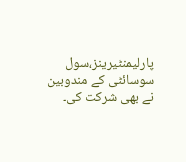پارلیمنٹیرینز،سول سوسائٹی کے مندوبین نے بھی شرکت کی۔